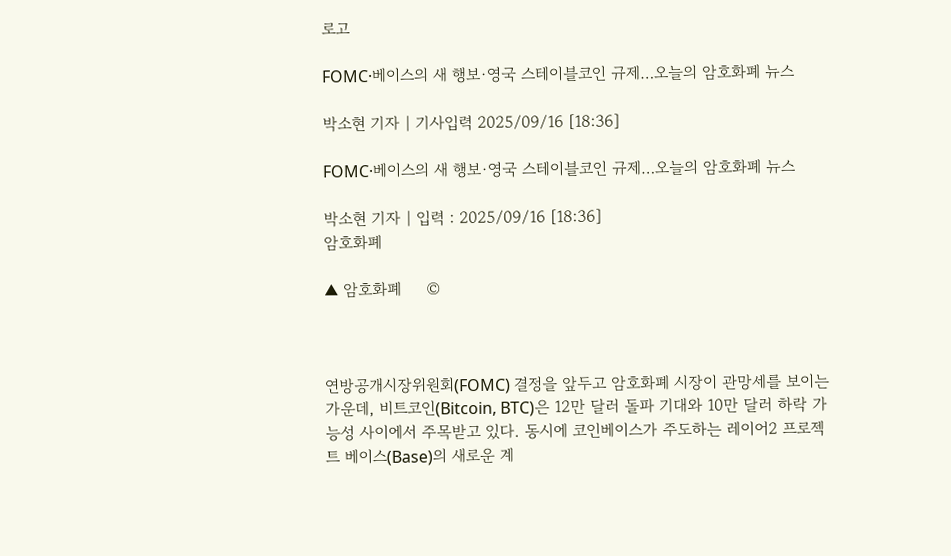로고

FOMC·베이스의 새 행보·영국 스테이블코인 규제…오늘의 암호화폐 뉴스

박소현 기자 | 기사입력 2025/09/16 [18:36]

FOMC·베이스의 새 행보·영국 스테이블코인 규제…오늘의 암호화폐 뉴스

박소현 기자 | 입력 : 2025/09/16 [18:36]
암호화폐

▲ 암호화폐     ©



연방공개시장위원회(FOMC) 결정을 앞두고 암호화폐 시장이 관망세를 보이는 가운데, 비트코인(Bitcoin, BTC)은 12만 달러 돌파 기대와 10만 달러 하락 가능성 사이에서 주목받고 있다. 동시에 코인베이스가 주도하는 레이어2 프로젝트 베이스(Base)의 새로운 계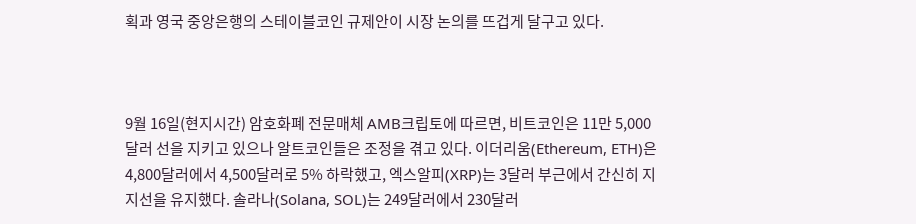획과 영국 중앙은행의 스테이블코인 규제안이 시장 논의를 뜨겁게 달구고 있다.



9월 16일(현지시간) 암호화폐 전문매체 AMB크립토에 따르면, 비트코인은 11만 5,000달러 선을 지키고 있으나 알트코인들은 조정을 겪고 있다. 이더리움(Ethereum, ETH)은 4,800달러에서 4,500달러로 5% 하락했고, 엑스알피(XRP)는 3달러 부근에서 간신히 지지선을 유지했다. 솔라나(Solana, SOL)는 249달러에서 230달러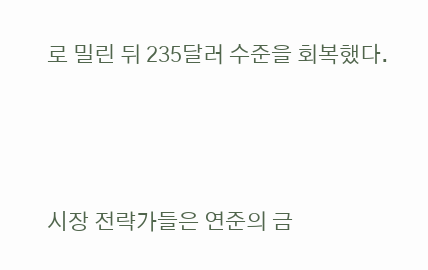로 밀린 뒤 235달러 수준을 회복했다.



시장 전략가들은 연준의 금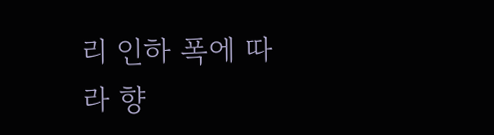리 인하 폭에 따라 향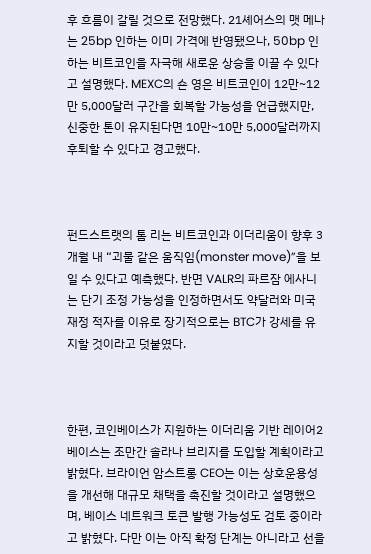후 흐름이 갈릴 것으로 전망했다. 21셰어스의 맷 메나는 25bp 인하는 이미 가격에 반영됐으나, 50bp 인하는 비트코인을 자극해 새로운 상승을 이끌 수 있다고 설명했다. MEXC의 숀 영은 비트코인이 12만~12만 5,000달러 구간을 회복할 가능성을 언급했지만, 신중한 톤이 유지된다면 10만~10만 5,000달러까지 후퇴할 수 있다고 경고했다.



펀드스트랫의 톰 리는 비트코인과 이더리움이 향후 3개월 내 “괴물 같은 움직임(monster move)”을 보일 수 있다고 예측했다. 반면 VALR의 파르잠 에사니는 단기 조정 가능성을 인정하면서도 약달러와 미국 재정 적자를 이유로 장기적으로는 BTC가 강세를 유지할 것이라고 덧붙였다.



한편, 코인베이스가 지원하는 이더리움 기반 레이어2 베이스는 조만간 솔라나 브리지를 도입할 계획이라고 밝혔다. 브라이언 암스트롱 CEO는 이는 상호운용성을 개선해 대규모 채택을 촉진할 것이라고 설명했으며, 베이스 네트워크 토큰 발행 가능성도 검토 중이라고 밝혔다. 다만 이는 아직 확정 단계는 아니라고 선을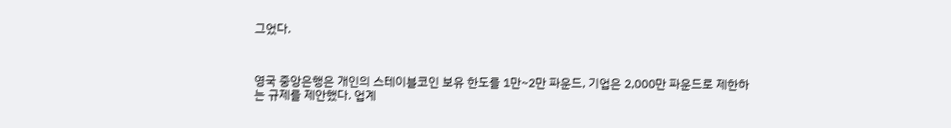그었다.



영국 중앙은행은 개인의 스테이블코인 보유 한도를 1만~2만 파운드, 기업은 2,000만 파운드로 제한하는 규제를 제안했다. 업계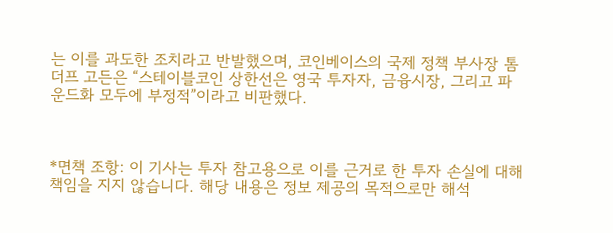는 이를 과도한 조치라고 반발했으며, 코인베이스의 국제 정책 부사장 톰 더프 고든은 “스테이블코인 상한선은 영국 투자자, 금융시장, 그리고 파운드화 모두에 부정적”이라고 비판했다.



*면책 조항: 이 기사는 투자 참고용으로 이를 근거로 한 투자 손실에 대해 책임을 지지 않습니다. 해당 내용은 정보 제공의 목적으로만 해석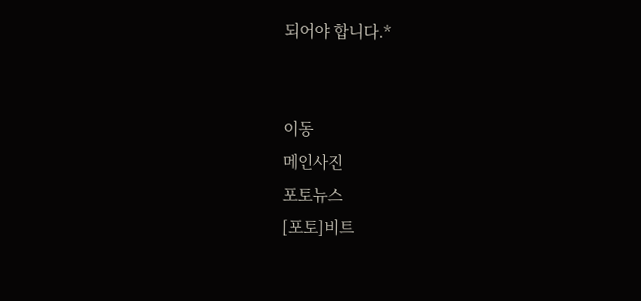되어야 합니다.*


이동
메인사진
포토뉴스
[포토]비트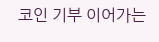코인 기부 이어가는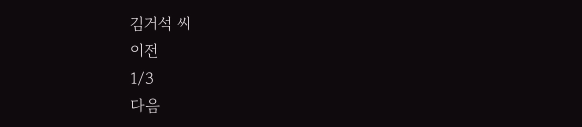김거석 씨
이전
1/3
다음